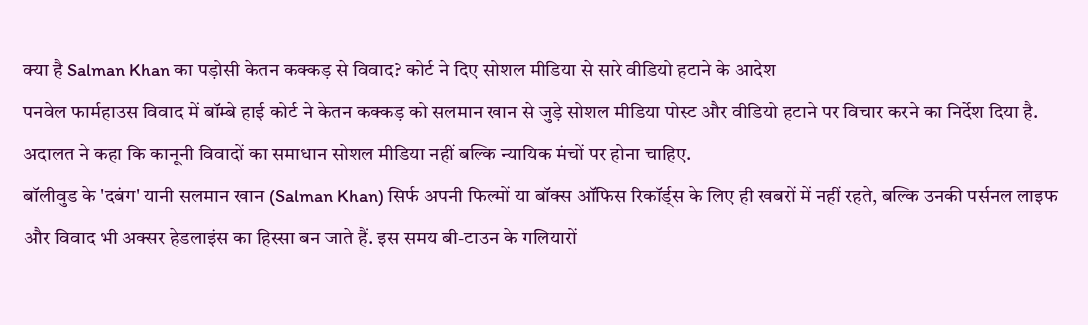क्या है Salman Khan का पड़ोसी केतन कक्कड़ से विवाद? कोर्ट ने दिए सोशल मीडिया से सारे वीडियो हटाने के आदेश
पनवेल फार्महाउस विवाद में बॉम्बे हाई कोर्ट ने केतन कक्कड़ को सलमान खान से जुड़े सोशल मीडिया पोस्ट और वीडियो हटाने पर विचार करने का निर्देश दिया है. अदालत ने कहा कि कानूनी विवादों का समाधान सोशल मीडिया नहीं बल्कि न्यायिक मंचों पर होना चाहिए.
बॉलीवुड के 'दबंग' यानी सलमान खान (Salman Khan) सिर्फ अपनी फिल्मों या बॉक्स ऑफिस रिकॉर्ड्स के लिए ही खबरों में नहीं रहते, बल्कि उनकी पर्सनल लाइफ और विवाद भी अक्सर हेडलाइंस का हिस्सा बन जाते हैं. इस समय बी-टाउन के गलियारों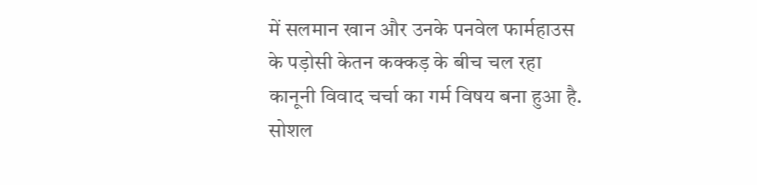में सलमान खान और उनके पनवेल फार्महाउस के पड़ोसी केतन कक्कड़ के बीच चल रहा कानूनी विवाद चर्चा का गर्म विषय बना हुआ है. सोशल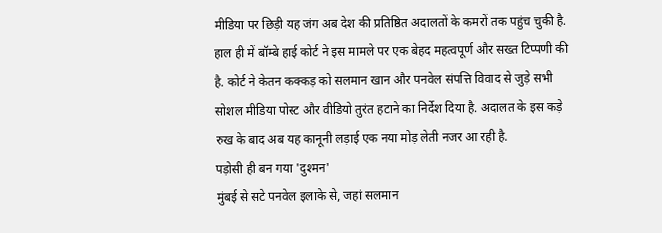मीडिया पर छिड़ी यह जंग अब देश की प्रतिष्ठित अदालतों के कमरों तक पहुंच चुकी है. हाल ही में बॉम्बे हाई कोर्ट ने इस मामले पर एक बेहद महत्वपूर्ण और सख्त टिप्पणी की है. कोर्ट ने केतन कक्कड़ को सलमान खान और पनवेल संपत्ति विवाद से जुड़े सभी सोशल मीडिया पोस्ट और वीडियो तुरंत हटाने का निर्देश दिया है. अदालत के इस कड़े रुख के बाद अब यह कानूनी लड़ाई एक नया मोड़ लेती नजर आ रही है.
पड़ोसी ही बन गया 'दुश्मन'
मुंबई से सटे पनवेल इलाके से, जहां सलमान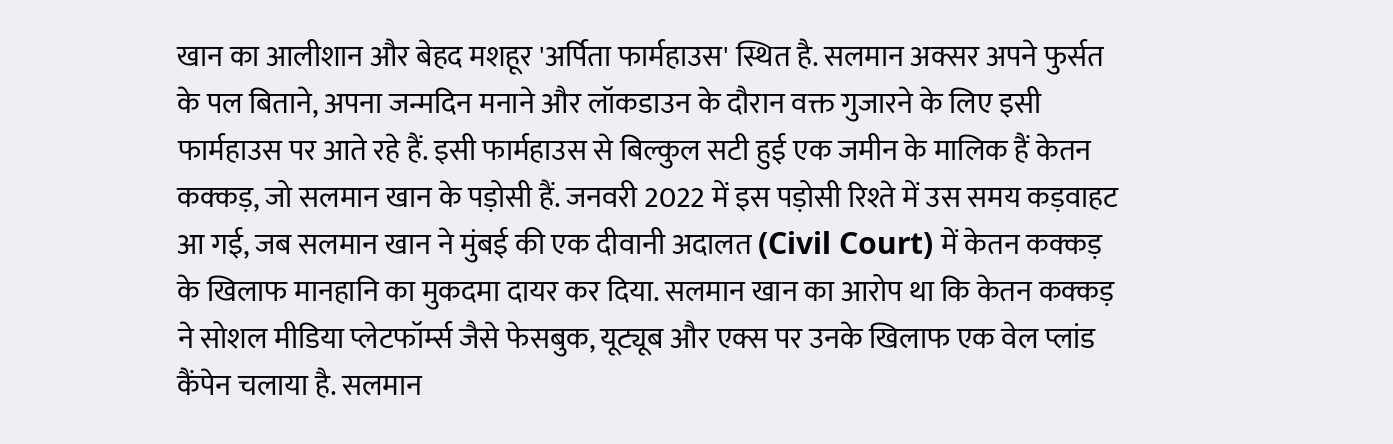खान का आलीशान और बेहद मशहूर 'अर्पिता फार्महाउस' स्थित है. सलमान अक्सर अपने फुर्सत के पल बिताने, अपना जन्मदिन मनाने और लॉकडाउन के दौरान वक्त गुजारने के लिए इसी फार्महाउस पर आते रहे हैं. इसी फार्महाउस से बिल्कुल सटी हुई एक जमीन के मालिक हैं केतन कक्कड़, जो सलमान खान के पड़ोसी हैं. जनवरी 2022 में इस पड़ोसी रिश्ते में उस समय कड़वाहट आ गई, जब सलमान खान ने मुंबई की एक दीवानी अदालत (Civil Court) में केतन कक्कड़ के खिलाफ मानहानि का मुकदमा दायर कर दिया. सलमान खान का आरोप था कि केतन कक्कड़ ने सोशल मीडिया प्लेटफॉर्म्स जैसे फेसबुक, यूट्यूब और एक्स पर उनके खिलाफ एक वेल प्लांड कैंपेन चलाया है. सलमान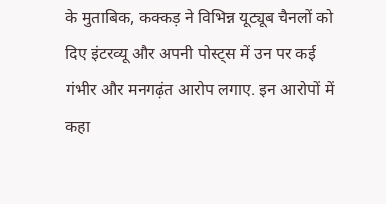के मुताबिक, कक्कड़ ने विभिन्न यूट्यूब चैनलों को दिए इंटरव्यू और अपनी पोस्ट्स में उन पर कई गंभीर और मनगढ़ंत आरोप लगाए. इन आरोपों में कहा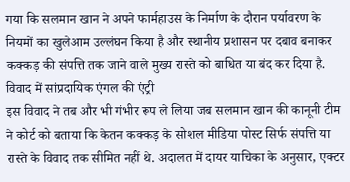गया कि सलमान खान ने अपने फार्महाउस के निर्माण के दौरान पर्यावरण के नियमों का खुलेआम उल्लंघन किया है और स्थानीय प्रशासन पर दबाव बनाकर कक्कड़ की संपत्ति तक जाने वाले मुख्य रास्ते को बाधित या बंद कर दिया है.
विवाद में सांप्रदायिक एंगल की एंट्री
इस विवाद ने तब और भी गंभीर रूप ले लिया जब सलमान खान की कानूनी टीम ने कोर्ट को बताया कि केतन कक्कड़ के सोशल मीडिया पोस्ट सिर्फ संपत्ति या रास्ते के विवाद तक सीमित नहीं थे. अदालत में दायर याचिका के अनुसार, एक्टर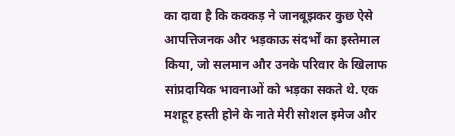का दावा है कि कक्कड़ ने जानबूझकर कुछ ऐसे आपत्तिजनक और भड़काऊ संदर्भों का इस्तेमाल किया, जो सलमान और उनके परिवार के खिलाफ सांप्रदायिक भावनाओं को भड़का सकते थे. एक मशहूर हस्ती होने के नाते मेरी सोशल इमेज और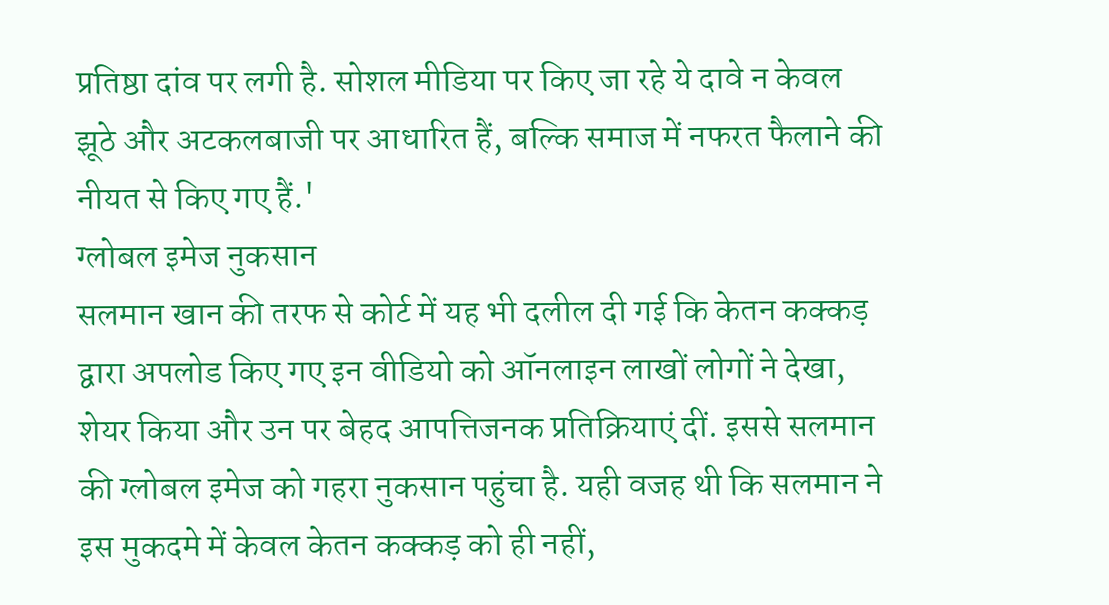प्रतिष्ठा दांव पर लगी है. सोशल मीडिया पर किए जा रहे ये दावे न केवल झूठे और अटकलबाजी पर आधारित हैं, बल्कि समाज में नफरत फैलाने की नीयत से किए गए हैं.'
ग्लोबल इमेज नुकसान
सलमान खान की तरफ से कोर्ट में यह भी दलील दी गई कि केतन कक्कड़ द्वारा अपलोड किए गए इन वीडियो को ऑनलाइन लाखों लोगों ने देखा, शेयर किया और उन पर बेहद आपत्तिजनक प्रतिक्रियाएं दीं. इससे सलमान की ग्लोबल इमेज को गहरा नुकसान पहुंचा है. यही वजह थी कि सलमान ने इस मुकदमे में केवल केतन कक्कड़ को ही नहीं,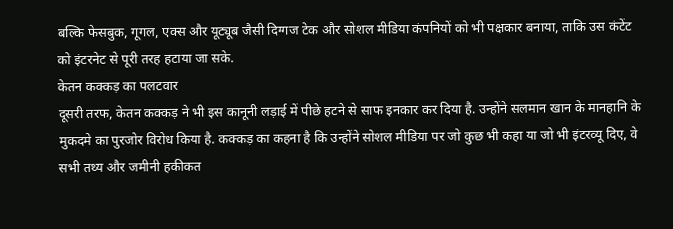बल्कि फेसबुक, गूगल, एक्स और यूट्यूब जैसी दिग्गज टेक और सोशल मीडिया कंपनियों को भी पक्षकार बनाया, ताकि उस कंटेंट को इंटरनेट से पूरी तरह हटाया जा सके.
केतन कक्कड़ का पलटवार
दूसरी तरफ, केतन कक्कड़ ने भी इस कानूनी लड़ाई में पीछे हटने से साफ इनकार कर दिया है. उन्होंने सलमान खान के मानहानि के मुकदमे का पुरजोर विरोध किया है. कक्कड़ का कहना है कि उन्होंने सोशल मीडिया पर जो कुछ भी कहा या जो भी इंटरव्यू दिए, वे सभी तथ्य और जमीनी हकीकत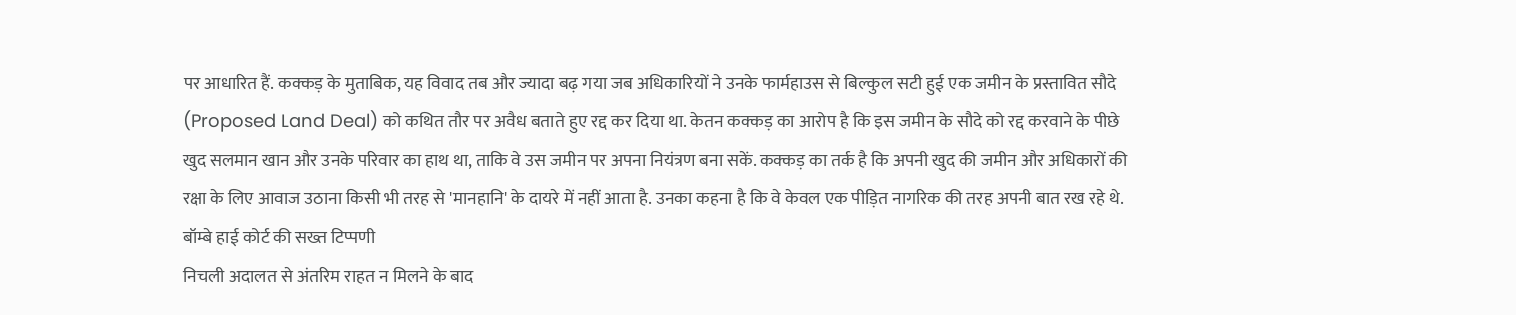पर आधारित हैं. कक्कड़ के मुताबिक, यह विवाद तब और ज्यादा बढ़ गया जब अधिकारियों ने उनके फार्महाउस से बिल्कुल सटी हुई एक जमीन के प्रस्तावित सौदे (Proposed Land Deal) को कथित तौर पर अवैध बताते हुए रद्द कर दिया था. केतन कक्कड़ का आरोप है कि इस जमीन के सौदे को रद्द करवाने के पीछे खुद सलमान खान और उनके परिवार का हाथ था, ताकि वे उस जमीन पर अपना नियंत्रण बना सकें. कक्कड़ का तर्क है कि अपनी खुद की जमीन और अधिकारों की रक्षा के लिए आवाज उठाना किसी भी तरह से 'मानहानि' के दायरे में नहीं आता है. उनका कहना है कि वे केवल एक पीड़ित नागरिक की तरह अपनी बात रख रहे थे.
बॉम्बे हाई कोर्ट की सख्त टिप्पणी
निचली अदालत से अंतरिम राहत न मिलने के बाद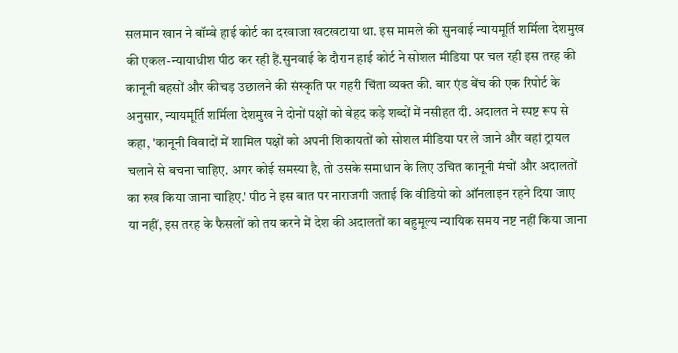सलमान खान ने बॉम्बे हाई कोर्ट का दरवाजा खटखटाया था. इस मामले की सुनवाई न्यायमूर्ति शर्मिला देशमुख की एकल-न्यायाधीश पीठ कर रही हैं.सुनवाई के दौरान हाई कोर्ट ने सोशल मीडिया पर चल रही इस तरह की कानूनी बहसों और कीचड़ उछालने की संस्कृति पर गहरी चिंता व्यक्त की. बार एंड बेंच की एक रिपोर्ट के अनुसार, न्यायमूर्ति शर्मिला देशमुख ने दोनों पक्षों को बेहद कड़े शब्दों में नसीहत दी. अदालत ने स्पष्ट रूप से कहा, 'कानूनी विवादों में शामिल पक्षों को अपनी शिकायतों को सोशल मीडिया पर ले जाने और वहां ट्रायल चलाने से बचना चाहिए. अगर कोई समस्या है, तो उसके समाधान के लिए उचित कानूनी मंचों और अदालतों का रुख किया जाना चाहिए.' पीठ ने इस बात पर नाराजगी जताई कि वीडियो को ऑनलाइन रहने दिया जाए या नहीं, इस तरह के फैसलों को तय करने में देश की अदालतों का बहुमूल्य न्यायिक समय नष्ट नहीं किया जाना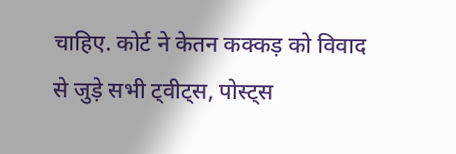चाहिए. कोर्ट ने केतन कक्कड़ को विवाद से जुड़े सभी ट्वीट्स, पोस्ट्स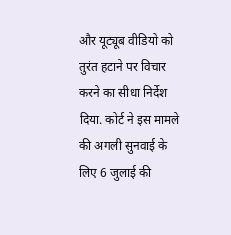और यूट्यूब वीडियो को तुरंत हटाने पर विचार करने का सीधा निर्देश दिया. कोर्ट ने इस मामले की अगली सुनवाई के लिए 6 जुलाई की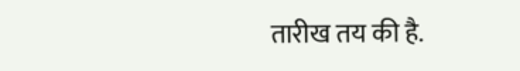तारीख तय की है.